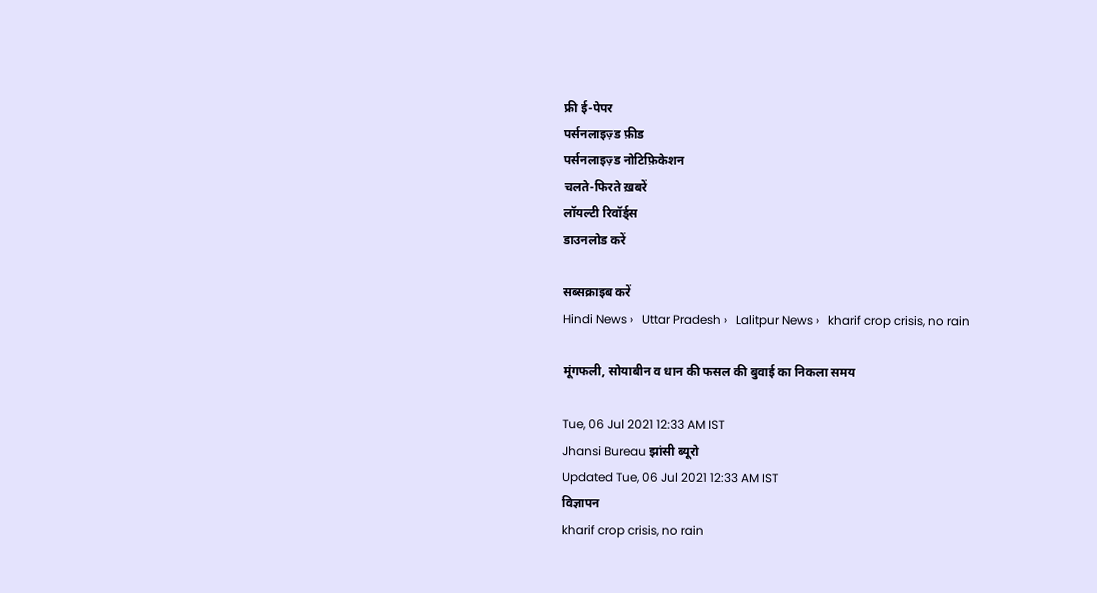फ्री ई-पेपर
पर्सनलाइज़्ड फ़ीड
पर्सनलाइज़्ड नोटिफ़िकेशन
चलते-फिरते ख़बरें
लॉयल्टी रिवॉर्ड्स
डाउनलोड करें

सब्सक्राइब करें
Hindi News ›   Uttar Pradesh ›   Lalitpur News ›   kharif crop crisis, no rain

मूंगफली, सोयाबीन व धान की फसल की बुवाई का निकला समय

Tue, 06 Jul 2021 12:33 AM IST
Jhansi Bureau झांसी ब्यूरो
Updated Tue, 06 Jul 2021 12:33 AM IST
विज्ञापन
kharif crop crisis, no rain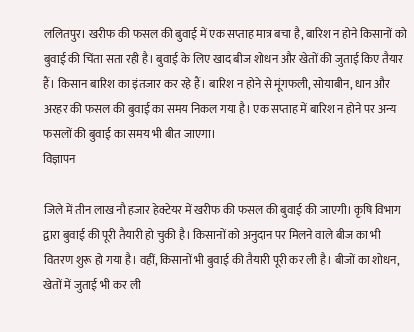ललितपुर। खरीफ की फसल की बुवाई में एक सप्ताह मात्र बचा है, बारिश न होने किसानों को बुवाई की चिंता सता रही है। बुवाई के लिए खाद बीज शोधन और खेतों की जुताई किए तैयार हैं। किसान बारिश का इंतजार कर रहे हैं। बारिश न होने से मूंगफली, सोयाबीन, धान और अरहर की फसल की बुवाई का समय निकल गया है। एक सप्ताह में बारिश न होने पर अन्य फसलों की बुवाई का समय भी बीत जाएगा।
विज्ञापन

जिले में तीन लाख नौ हजार हेक्टेयर में खरीफ की फसल की बुवाई की जाएगी। कृषि विभाग द्वारा बुवाई की पूरी तैयारी हो चुकी है। किसानों को अनुदान पर मिलने वाले बीज का भी वितरण शुरू हो गया है। वहीं, किसानों भी बुवाई की तैयारी पूरी कर ली है। बीजों का शोधन, खेतों में जुताई भी कर ली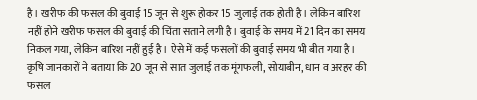है। खरीफ की फसल की बुवाई 15 जून से शुरू होकर 15 जुलाई तक होती है। लेकिन बारिश नहीं होने खरीफ फसल की बुवाई की चिंता सताने लगी है। बुवाई के समय में 21 दिन का समय निकल गया, लेकिन बारिश नहीं हुई है। ऐसे में कई फसलों की बुवाई समय भी बीत गया है। कृषि जानकारों ने बताया कि 20 जून से सात जुलाई तक मूंगफली, सोयाबीन, धान व अरहर की फसल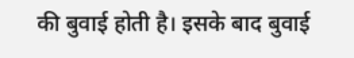की बुवाई होती है। इसके बाद बुवाई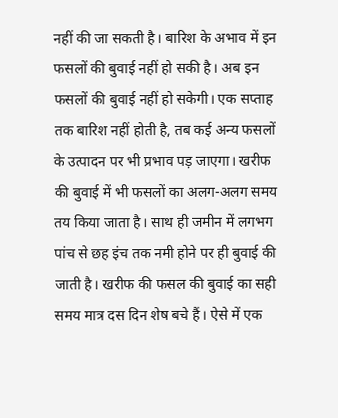नहीं की जा सकती है। बारिश के अभाव में इन फसलों की बुवाई नहीं हो सकी है। अब इन फसलों की बुवाई नहीं हो सकेगी। एक सप्ताह तक बारिश नहीं होती है, तब कई अन्य फसलों के उत्पादन पर भी प्रभाव पड़ जाएगा। खरीफ की बुवाई में भी फसलों का अलग-अलग समय तय किया जाता है। साथ ही जमीन में लगभग पांच से छह इंच तक नमी होने पर ही बुवाई की जाती है। खरीफ की फसल की बुवाई का सही समय मात्र दस दिन शेष बचे हैं। ऐसे में एक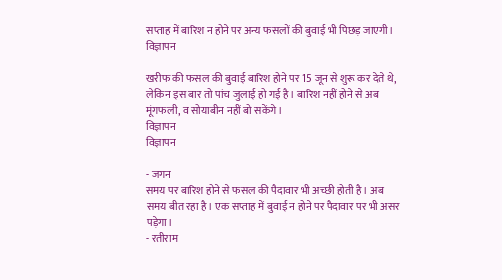सप्ताह में बारिश न होने पर अन्य फसलों की बुवाई भी पिछड़ जाएगी।
विज्ञापन

खरीफ की फसल की बुवाई बारिश होने पर 15 जून से शुरू कर देते थे, लेकिन इस बार तो पांच जुलाई हो गई है। बारिश नहीं होने से अब मूंगफली, व सोयाबीन नहीं बो सकेंगे।
विज्ञापन
विज्ञापन

- जगन
समय पर बारिश होने से फसल की पैदावार भी अच्छी होती है। अब समय बीत रहा है। एक सप्ताह में बुवाई न होने पर पैदावार पर भी असर पड़ेगा।
- रतीराम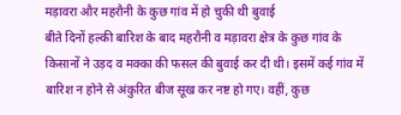मड़ावरा और महरौनी के कुछ गांव में हो चुकी थी बुवाई
बीते दिनों हल्की बारिश के बाद महरौनी व मड़ावरा क्षेत्र के कुछ गांव के किसानों ने उड़द व मक्का की फसल की बुवाई कर दी थी। इसमें कई गांव में बारिश न होने से अंकुरित बीज सूख कर नष्ट हो गए। वहीं, कुछ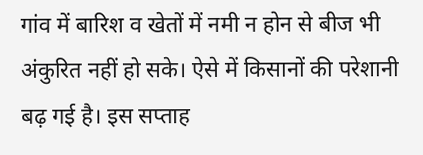गांव में बारिश व खेतों में नमी न होन से बीज भी अंकुरित नहीं हो सके। ऐसे में किसानों की परेशानी बढ़ गई है। इस सप्ताह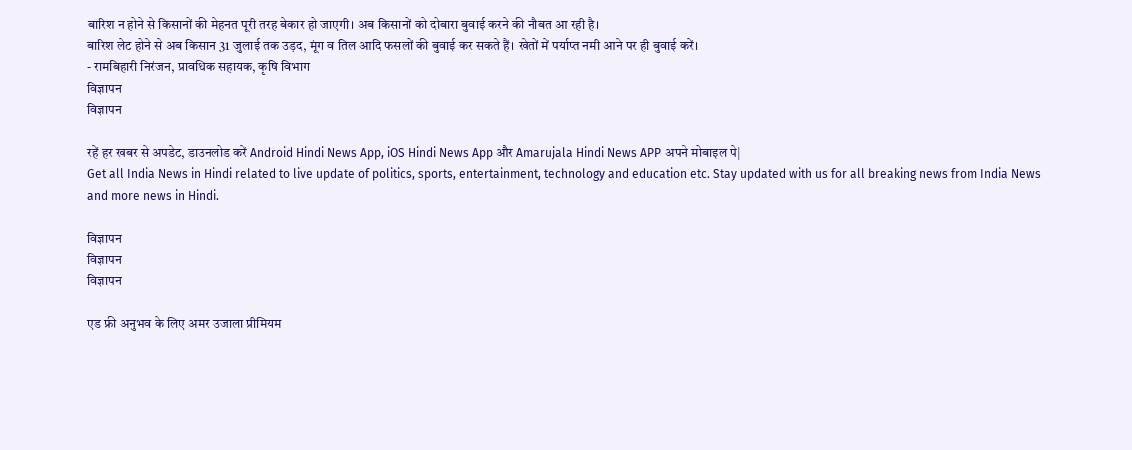बारिश न होने से किसानों की मेहनत पूरी तरह बेकार हो जाएगी। अब किसानों को दोबारा बुवाई करने की नौबत आ रही है।
बारिश लेट होने से अब किसान 31 जुलाई तक उड़द, मूंग व तिल आदि फसलों की बुवाई कर सकते हैं। खेतों में पर्याप्त नमी आने पर ही बुवाई करें।
- रामबिहारी निरंजन, प्रावधिक सहायक, कृषि विभाग
विज्ञापन
विज्ञापन

रहें हर खबर से अपडेट, डाउनलोड करें Android Hindi News App, iOS Hindi News App और Amarujala Hindi News APP अपने मोबाइल पे|
Get all India News in Hindi related to live update of politics, sports, entertainment, technology and education etc. Stay updated with us for all breaking news from India News and more news in Hindi.

विज्ञापन
विज्ञापन
विज्ञापन

एड फ्री अनुभव के लिए अमर उजाला प्रीमियम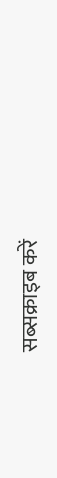सब्सक्राइब करें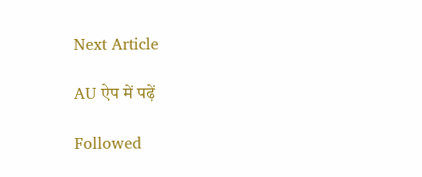Next Article

AU ऐप में पढ़ें

Followed